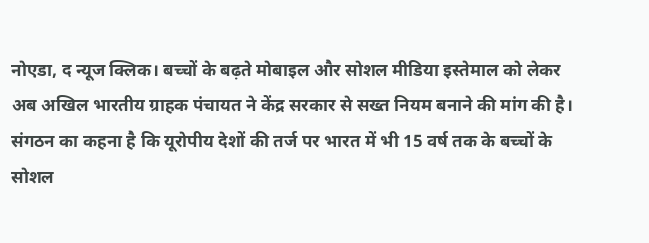नोएडा, द न्यूज क्लिक। बच्चों के बढ़ते मोबाइल और सोशल मीडिया इस्तेमाल को लेकर अब अखिल भारतीय ग्राहक पंचायत ने केंद्र सरकार से सख्त नियम बनाने की मांग की है। संगठन का कहना है कि यूरोपीय देशों की तर्ज पर भारत में भी 15 वर्ष तक के बच्चों के सोशल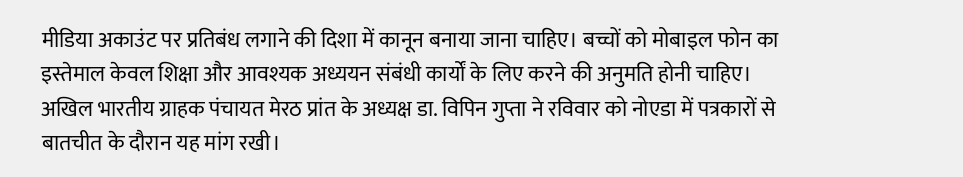मीडिया अकाउंट पर प्रतिबंध लगाने की दिशा में कानून बनाया जाना चाहिए। बच्चों को मोबाइल फोन का इस्तेमाल केवल शिक्षा और आवश्यक अध्ययन संबंधी कार्यों के लिए करने की अनुमति होनी चाहिए।
अखिल भारतीय ग्राहक पंचायत मेरठ प्रांत के अध्यक्ष डा. विपिन गुप्ता ने रविवार को नोएडा में पत्रकारों से बातचीत के दौरान यह मांग रखी।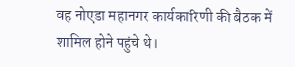वह नोएडा महानगर कार्यकारिणी की बैठक में शामिल होने पहुंचे थे।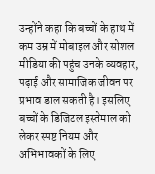उन्होंने कहा कि बच्चों के हाथ में कम उम्र में मोबाइल और सोशल मीडिया की पहुंच उनके व्यवहार, पढ़ाई और सामाजिक जीवन पर प्रभाव डाल सकती है। इसलिए बच्चों के डिजिटल इस्तेमाल को लेकर स्पष्ट नियम और अभिभावकों के लिए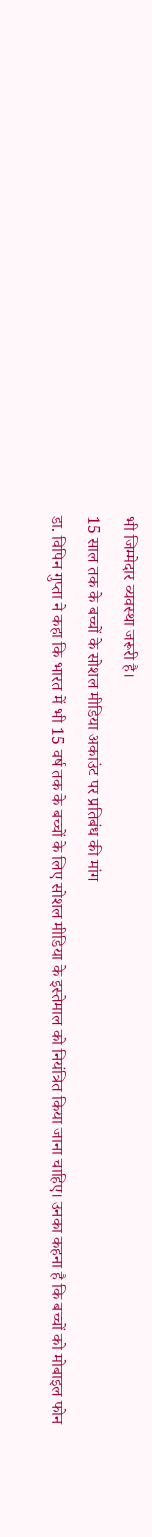भी जिम्मेदार व्यवस्था जरूरी है।
15 साल तक के बच्चों के सोशल मीडिया अकाउंट पर प्रतिबंध की मांग
डा. विपिन गुप्ता ने कहा कि भारत में भी 15 वर्ष तक के बच्चों के लिए सोशल मीडिया के इस्तेमाल को नियंत्रित किया जाना चाहिए। उनका कहना है कि बच्चों को मोबाइल फोन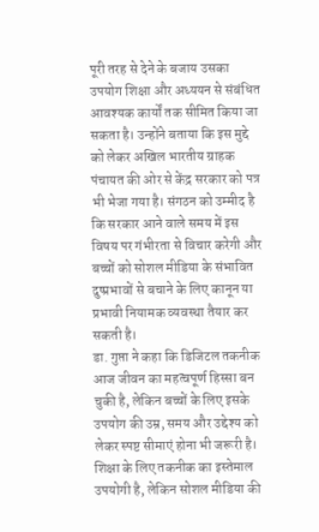पूरी तरह से देने के बजाय उसका उपयोग शिक्षा और अध्ययन से संबंधित आवश्यक कार्यों तक सीमित किया जा सकता है। उन्होंने बताया कि इस मुद्दे को लेकर अखिल भारतीय ग्राहक पंचायत की ओर से केंद्र सरकार को पत्र भी भेजा गया है। संगठन को उम्मीद है कि सरकार आने वाले समय में इस विषय पर गंभीरता से विचार करेगी और बच्चों को सोशल मीडिया के संभावित दुष्प्रभावों से बचाने के लिए कानून या प्रभावी नियामक व्यवस्था तैयार कर सकती है।
डा. गुप्ता ने कहा कि डिजिटल तकनीक आज जीवन का महत्वपूर्ण हिस्सा बन चुकी है, लेकिन बच्चों के लिए इसके उपयोग की उम्र, समय और उद्देश्य को लेकर स्पष्ट सीमाएं होना भी जरूरी है। शिक्षा के लिए तकनीक का इस्तेमाल उपयोगी है, लेकिन सोशल मीडिया की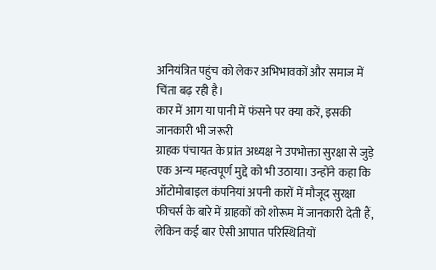अनियंत्रित पहुंच को लेकर अभिभावकों और समाज में चिंता बढ़ रही है।
कार में आग या पानी में फंसने पर क्या करें, इसकी जानकारी भी जरूरी
ग्राहक पंचायत के प्रांत अध्यक्ष ने उपभोक्ता सुरक्षा से जुड़े एक अन्य महत्वपूर्ण मुद्दे को भी उठाया। उन्होंने कहा कि ऑटोमोबाइल कंपनियां अपनी कारों में मौजूद सुरक्षा फीचर्स के बारे में ग्राहकों को शोरूम में जानकारी देती हैं, लेकिन कई बार ऐसी आपात परिस्थितियों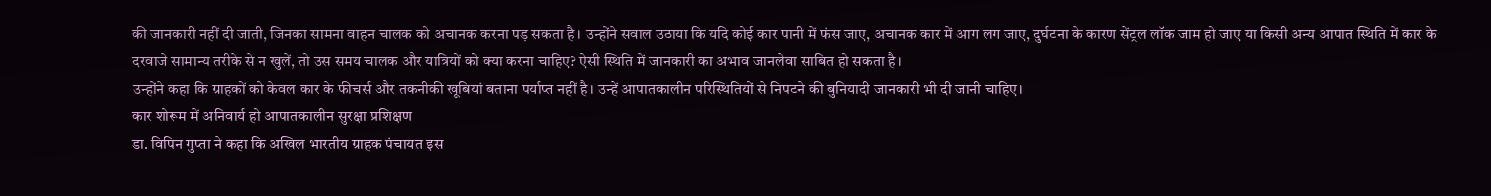की जानकारी नहीं दी जाती, जिनका सामना वाहन चालक को अचानक करना पड़ सकता है। उन्होंने सवाल उठाया कि यदि कोई कार पानी में फंस जाए, अचानक कार में आग लग जाए, दुर्घटना के कारण सेंट्रल लॉक जाम हो जाए या किसी अन्य आपात स्थिति में कार के दरवाजे सामान्य तरीके से न खुलें, तो उस समय चालक और यात्रियों को क्या करना चाहिए? ऐसी स्थिति में जानकारी का अभाव जानलेवा साबित हो सकता है।
उन्होंने कहा कि ग्राहकों को केवल कार के फीचर्स और तकनीकी खूबियां बताना पर्याप्त नहीं है। उन्हें आपातकालीन परिस्थितियों से निपटने की बुनियादी जानकारी भी दी जानी चाहिए।
कार शोरूम में अनिवार्य हो आपातकालीन सुरक्षा प्रशिक्षण
डा. विपिन गुप्ता ने कहा कि अखिल भारतीय ग्राहक पंचायत इस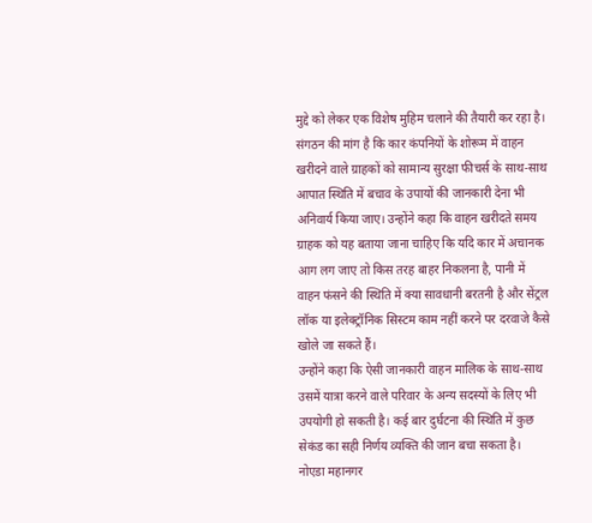मुद्दे को लेकर एक विशेष मुहिम चलाने की तैयारी कर रहा है। संगठन की मांग है कि कार कंपनियों के शोरूम में वाहन खरीदने वाले ग्राहकों को सामान्य सुरक्षा फीचर्स के साथ-साथ आपात स्थिति में बचाव के उपायों की जानकारी देना भी अनिवार्य किया जाए। उन्होंने कहा कि वाहन खरीदते समय ग्राहक को यह बताया जाना चाहिए कि यदि कार में अचानक आग लग जाए तो किस तरह बाहर निकलना है, पानी में वाहन फंसने की स्थिति में क्या सावधानी बरतनी है और सेंट्रल लॉक या इलेक्ट्रॉनिक सिस्टम काम नहीं करने पर दरवाजे कैसे खोले जा सकते हैं।
उन्होंने कहा कि ऐसी जानकारी वाहन मालिक के साथ-साथ उसमें यात्रा करने वाले परिवार के अन्य सदस्यों के लिए भी उपयोगी हो सकती है। कई बार दुर्घटना की स्थिति में कुछ सेकंड का सही निर्णय व्यक्ति की जान बचा सकता है।
नोएडा महानगर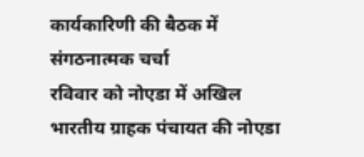कार्यकारिणी की बैठक में संगठनात्मक चर्चा
रविवार को नोएडा में अखिल भारतीय ग्राहक पंचायत की नोएडा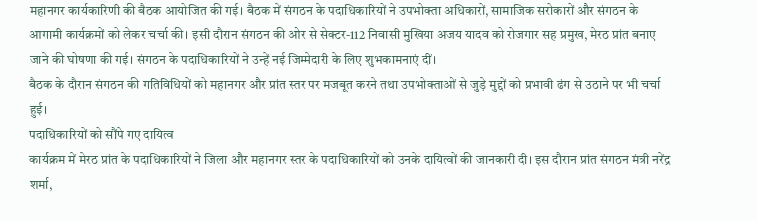महानगर कार्यकारिणी की बैठक आयोजित की गई। बैठक में संगठन के पदाधिकारियों ने उपभोक्ता अधिकारों, सामाजिक सरोकारों और संगठन के आगामी कार्यक्रमों को लेकर चर्चा की। इसी दौरान संगठन की ओर से सेक्टर-112 निवासी मुखिया अजय यादव को रोजगार सह प्रमुख, मेरठ प्रांत बनाए जाने की घोषणा की गई। संगठन के पदाधिकारियों ने उन्हें नई जिम्मेदारी के लिए शुभकामनाएं दीं।
बैठक के दौरान संगठन की गतिविधियों को महानगर और प्रांत स्तर पर मजबूत करने तथा उपभोक्ताओं से जुड़े मुद्दों को प्रभावी ढंग से उठाने पर भी चर्चा हुई।
पदाधिकारियों को सौंपे गए दायित्व
कार्यक्रम में मेरठ प्रांत के पदाधिकारियों ने जिला और महानगर स्तर के पदाधिकारियों को उनके दायित्वों की जानकारी दी। इस दौरान प्रांत संगठन मंत्री नरेंद्र शर्मा,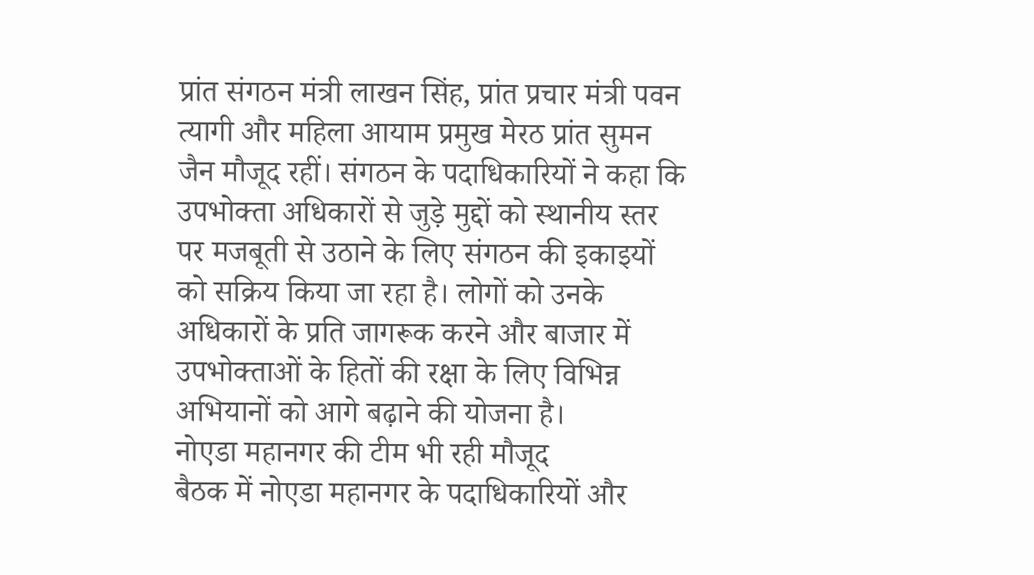प्रांत संगठन मंत्री लाखन सिंह, प्रांत प्रचार मंत्री पवन त्यागी और महिला आयाम प्रमुख मेरठ प्रांत सुमन जैन मौजूद रहीं। संगठन के पदाधिकारियों ने कहा कि उपभोक्ता अधिकारों से जुड़े मुद्दों को स्थानीय स्तर पर मजबूती से उठाने के लिए संगठन की इकाइयों को सक्रिय किया जा रहा है। लोगों को उनके अधिकारों के प्रति जागरूक करने और बाजार में उपभोक्ताओं के हितों की रक्षा के लिए विभिन्न अभियानों को आगे बढ़ाने की योजना है।
नोएडा महानगर की टीम भी रही मौजूद
बैठक में नोएडा महानगर के पदाधिकारियों और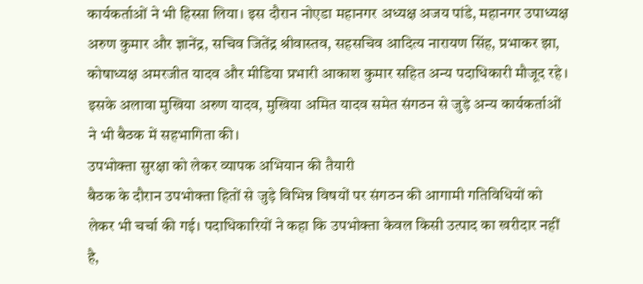कार्यकर्ताओं ने भी हिस्सा लिया। इस दौरान नोएडा महानगर अध्यक्ष अजय पांडे, महानगर उपाध्यक्ष अरुण कुमार और ज्ञानेंद्र, सचिव जितेंद्र श्रीवास्तव, सहसचिव आदित्य नारायण सिंह, प्रभाकर झा, कोषाध्यक्ष अमरजीत यादव और मीडिया प्रभारी आकाश कुमार सहित अन्य पदाधिकारी मौजूद रहे। इसके अलावा मुखिया अरुण यादव, मुखिया अमित यादव समेत संगठन से जुड़े अन्य कार्यकर्ताओं ने भी बैठक में सहभागिता की।
उपभोक्ता सुरक्षा को लेकर व्यापक अभियान की तैयारी
बैठक के दौरान उपभोक्ता हितों से जुड़े विभिन्न विषयों पर संगठन की आगामी गतिविधियों को लेकर भी चर्चा की गई। पदाधिकारियों ने कहा कि उपभोक्ता केवल किसी उत्पाद का खरीदार नहीं है,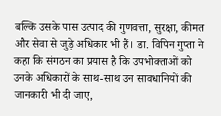बल्कि उसके पास उत्पाद की गुणवत्ता, सुरक्षा, कीमत और सेवा से जुड़े अधिकार भी हैं। डा. विपिन गुप्ता ने कहा कि संगठन का प्रयास है कि उपभोक्ताओं को उनके अधिकारों के साथ-साथ उन सावधानियों की जानकारी भी दी जाए,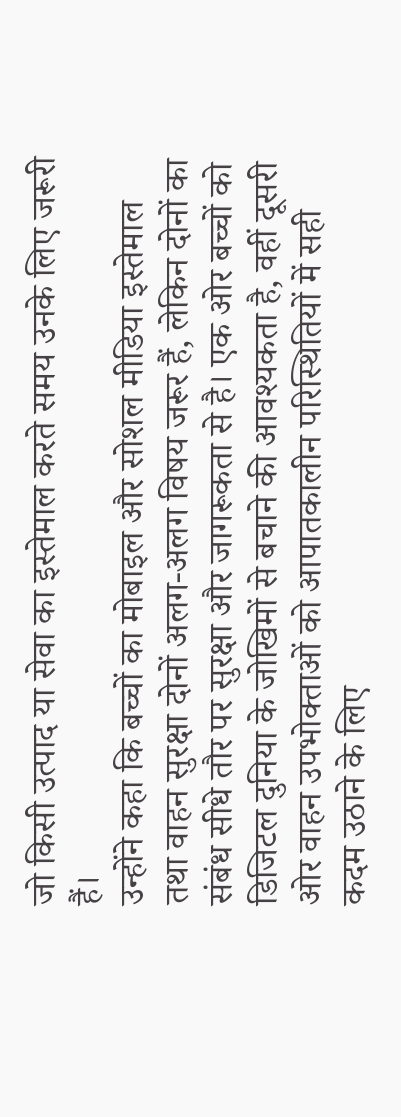जो किसी उत्पाद या सेवा का इस्तेमाल करते समय उनके लिए जरूरी हैं।
उन्होंने कहा कि बच्चों का मोबाइल और सोशल मीडिया इस्तेमाल तथा वाहन सुरक्षा दोनों अलग-अलग विषय जरूर हैं, लेकिन दोनों का संबंध सीधे तौर पर सुरक्षा और जागरूकता से है। एक ओर बच्चों को डिजिटल दुनिया के जोखिमों से बचाने की आवश्यकता है, वहीं दूसरी ओर वाहन उपभोक्ताओं को आपातकालीन परिस्थितियों में सही कदम उठाने के लिए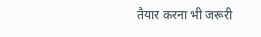तैयार करना भी जरूरी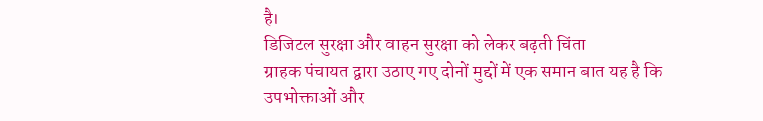है।
डिजिटल सुरक्षा और वाहन सुरक्षा को लेकर बढ़ती चिंता
ग्राहक पंचायत द्वारा उठाए गए दोनों मुद्दों में एक समान बात यह है कि उपभोक्ताओं और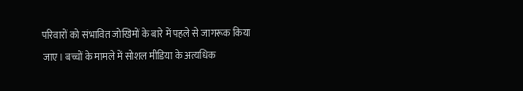परिवारों को संभावित जोखिमों के बारे में पहले से जागरूक किया जाए। बच्चों के मामले में सोशल मीडिया के अत्यधिक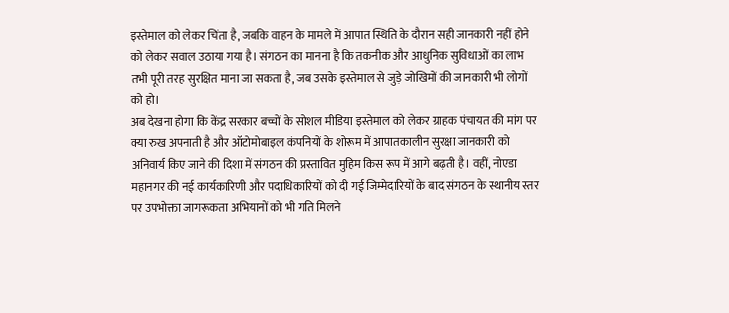इस्तेमाल को लेकर चिंता है, जबकि वाहन के मामले में आपात स्थिति के दौरान सही जानकारी नहीं होने को लेकर सवाल उठाया गया है। संगठन का मानना है कि तकनीक और आधुनिक सुविधाओं का लाभ तभी पूरी तरह सुरक्षित माना जा सकता है, जब उसके इस्तेमाल से जुड़े जोखिमों की जानकारी भी लोगों को हो।
अब देखना होगा कि केंद्र सरकार बच्चों के सोशल मीडिया इस्तेमाल को लेकर ग्राहक पंचायत की मांग पर क्या रुख अपनाती है और ऑटोमोबाइल कंपनियों के शोरूम में आपातकालीन सुरक्षा जानकारी को अनिवार्य किए जाने की दिशा में संगठन की प्रस्तावित मुहिम किस रूप में आगे बढ़ती है। वहीं, नोएडा महानगर की नई कार्यकारिणी और पदाधिकारियों को दी गई जिम्मेदारियों के बाद संगठन के स्थानीय स्तर पर उपभोक्ता जागरूकता अभियानों को भी गति मिलने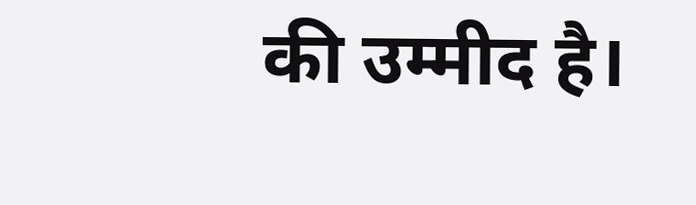की उम्मीद है।